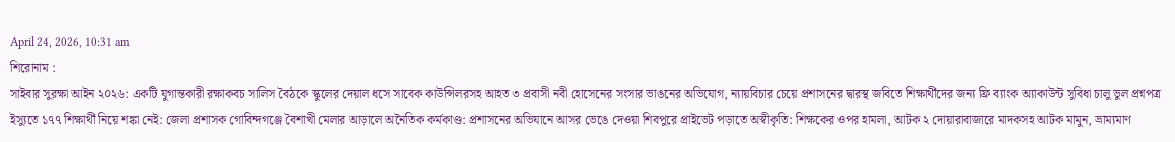April 24, 2026, 10:31 am
শিরোনাম :
সাইবার সুরক্ষা আইন ২০২৬: একটি যুগান্তকারী রক্ষাকবচ সালিস বৈঠকে স্কুলের দেয়াল ধসে সাবেক কাউন্সিলরসহ আহত ৩ প্রবাসী নবী হোসেনের সংসার ভাঙনের অভিযোগ, ন্যায়বিচার চেয়ে প্রশাসনের দ্বারস্থ জবিতে শিক্ষার্থীদের জন্য ফ্রি ব্যাংক অ্যাকাউন্ট সুবিধা চালু ভুল প্রশ্নপত্র ইস্যুতে ১৭৭ শিক্ষার্থী নিয়ে শঙ্কা নেই: জেলা প্রশাসক গোবিন্দগঞ্জে বৈশাখী মেলার আড়ালে অনৈতিক কর্মকাণ্ড: প্রশাসনের অভিযানে আসর ভেঙে দেওয়া শিবপুরে প্রাইভেট পড়াতে অস্বীকৃতি: শিক্ষকের ওপর হামলা, আটক ২ দোয়ারাবাজারে মাদকসহ আটক মামুন, ভ্রাম্যমাণ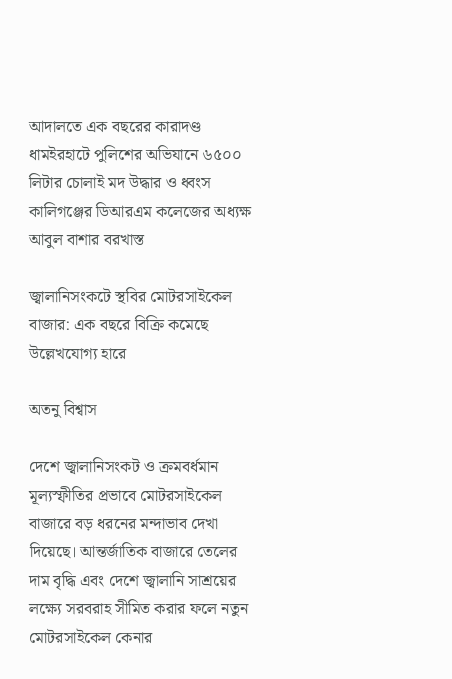আদালতে এক বছরের কারাদণ্ড ধামইরহাটে পুলিশের অভিযানে ৬৫০০ লিটার চোলাই মদ উদ্ধার ও ধ্বংস কালিগঞ্জের ডিআরএম কলেজের অধ্যক্ষ আবুল বাশার বরখাস্ত

জ্বালানিসংকটে স্থবির মোটরসাইকেল বাজার: এক বছরে বিক্রি কমেছে উল্লেখযোগ্য হারে

অতনু বিশ্বাস

দেশে জ্বালানিসংকট ও ক্রমবর্ধমান মূল্যস্ফীতির প্রভাবে মোটরসাইকেল বাজারে বড় ধরনের মন্দাভাব দেখা দিয়েছে। আন্তর্জাতিক বাজারে তেলের দাম বৃদ্ধি এবং দেশে জ্বালানি সাশ্রয়ের লক্ষ্যে সরবরাহ সীমিত করার ফলে নতুন মোটরসাইকেল কেনার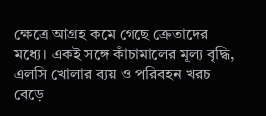ক্ষেত্রে আগ্রহ কমে গেছে ক্রেতাদের মধ্যে। একই সঙ্গে কাঁচামালের মূল্য বৃদ্ধি, এলসি খোলার ব্যয় ও পরিবহন খরচ বেড়ে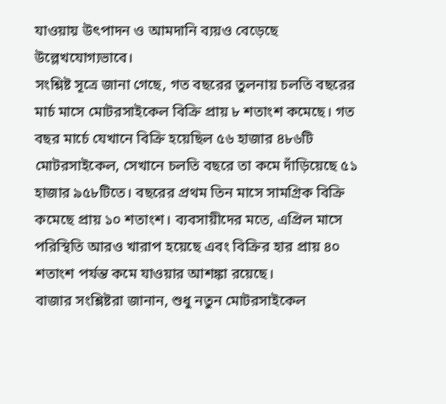যাওয়ায় উৎপাদন ও আমদানি ব্যয়ও বেড়েছে উল্লেখযোগ্যভাবে।
সংশ্লিষ্ট সূত্রে জানা গেছে, গত বছরের তুলনায় চলতি বছরের মার্চ মাসে মোটরসাইকেল বিক্রি প্রায় ৮ শতাংশ কমেছে। গত বছর মার্চে যেখানে বিক্রি হয়েছিল ৫৬ হাজার ৪৮৬টি মোটরসাইকেল, সেখানে চলতি বছরে তা কমে দাঁড়িয়েছে ৫১ হাজার ৯৫৮টিতে। বছরের প্রথম তিন মাসে সামগ্রিক বিক্রি কমেছে প্রায় ১০ শতাংশ। ব্যবসায়ীদের মতে, এপ্রিল মাসে পরিস্থিতি আরও খারাপ হয়েছে এবং বিক্রির হার প্রায় ৪০ শতাংশ পর্যন্ত কমে যাওয়ার আশঙ্কা রয়েছে।
বাজার সংশ্লিষ্টরা জানান, শুধু নতুন মোটরসাইকেল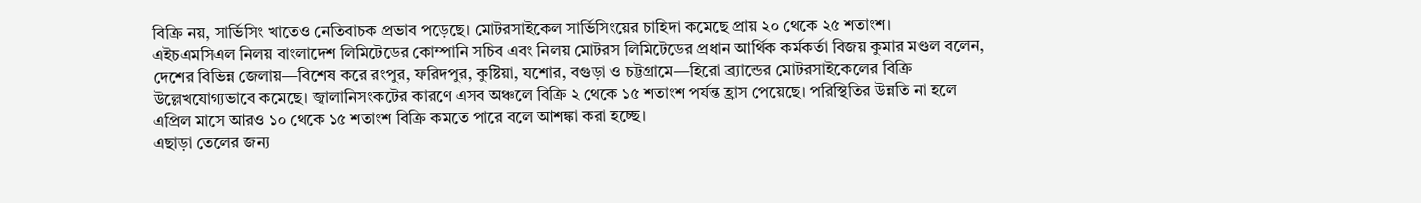বিক্রি নয়, সার্ভিসিং খাতেও নেতিবাচক প্রভাব পড়েছে। মোটরসাইকেল সার্ভিসিংয়ের চাহিদা কমেছে প্রায় ২০ থেকে ২৫ শতাংশ।
এইচএমসিএল নিলয় বাংলাদেশ লিমিটেডের কোম্পানি সচিব এবং নিলয় মোটরস লিমিটেডের প্রধান আর্থিক কর্মকর্তা বিজয় কুমার মণ্ডল বলেন, দেশের বিভিন্ন জেলায়—বিশেষ করে রংপুর, ফরিদপুর, কুষ্টিয়া, যশোর, বগুড়া ও চট্টগ্রামে—হিরো ব্র্যান্ডের মোটরসাইকেলের বিক্রি উল্লেখযোগ্যভাবে কমেছে। জ্বালানিসংকটের কারণে এসব অঞ্চলে বিক্রি ২ থেকে ১৫ শতাংশ পর্যন্ত হ্রাস পেয়েছে। পরিস্থিতির উন্নতি না হলে এপ্রিল মাসে আরও ১০ থেকে ১৫ শতাংশ বিক্রি কমতে পারে বলে আশঙ্কা করা হচ্ছে।
এছাড়া তেলের জন্য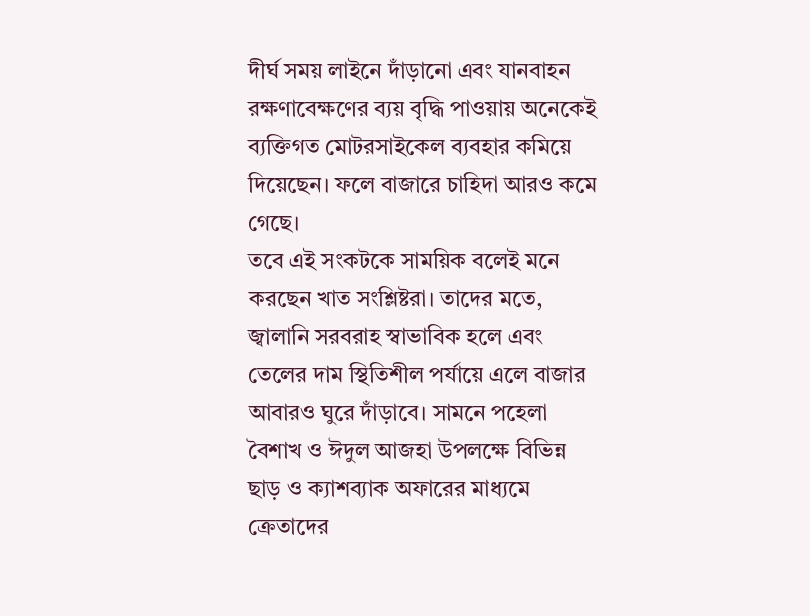দীর্ঘ সময় লাইনে দাঁড়ানো এবং যানবাহন রক্ষণাবেক্ষণের ব্যয় বৃদ্ধি পাওয়ায় অনেকেই ব্যক্তিগত মোটরসাইকেল ব্যবহার কমিয়ে দিয়েছেন। ফলে বাজারে চাহিদা আরও কমে গেছে।
তবে এই সংকটকে সাময়িক বলেই মনে করছেন খাত সংশ্লিষ্টরা। তাদের মতে, জ্বালানি সরবরাহ স্বাভাবিক হলে এবং তেলের দাম স্থিতিশীল পর্যায়ে এলে বাজার আবারও ঘুরে দাঁড়াবে। সামনে পহেলা বৈশাখ ও ঈদুল আজহা উপলক্ষে বিভিন্ন ছাড় ও ক্যাশব্যাক অফারের মাধ্যমে ক্রেতাদের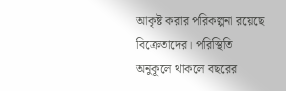আকৃষ্ট করার পরিকল্পনা রয়েছে বিক্রেতাদের। পরিস্থিতি অনুকূলে থাকলে বছরের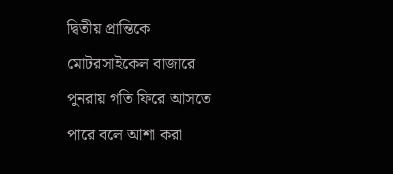দ্বিতীয় প্রান্তিকে মোটরসাইকেল বাজারে পুনরায় গতি ফিরে আসতে পারে বলে আশা করা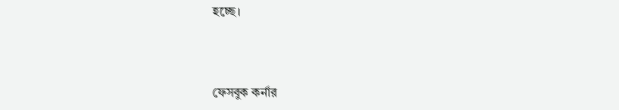হচ্ছে।



ফেসবুক কর্নার